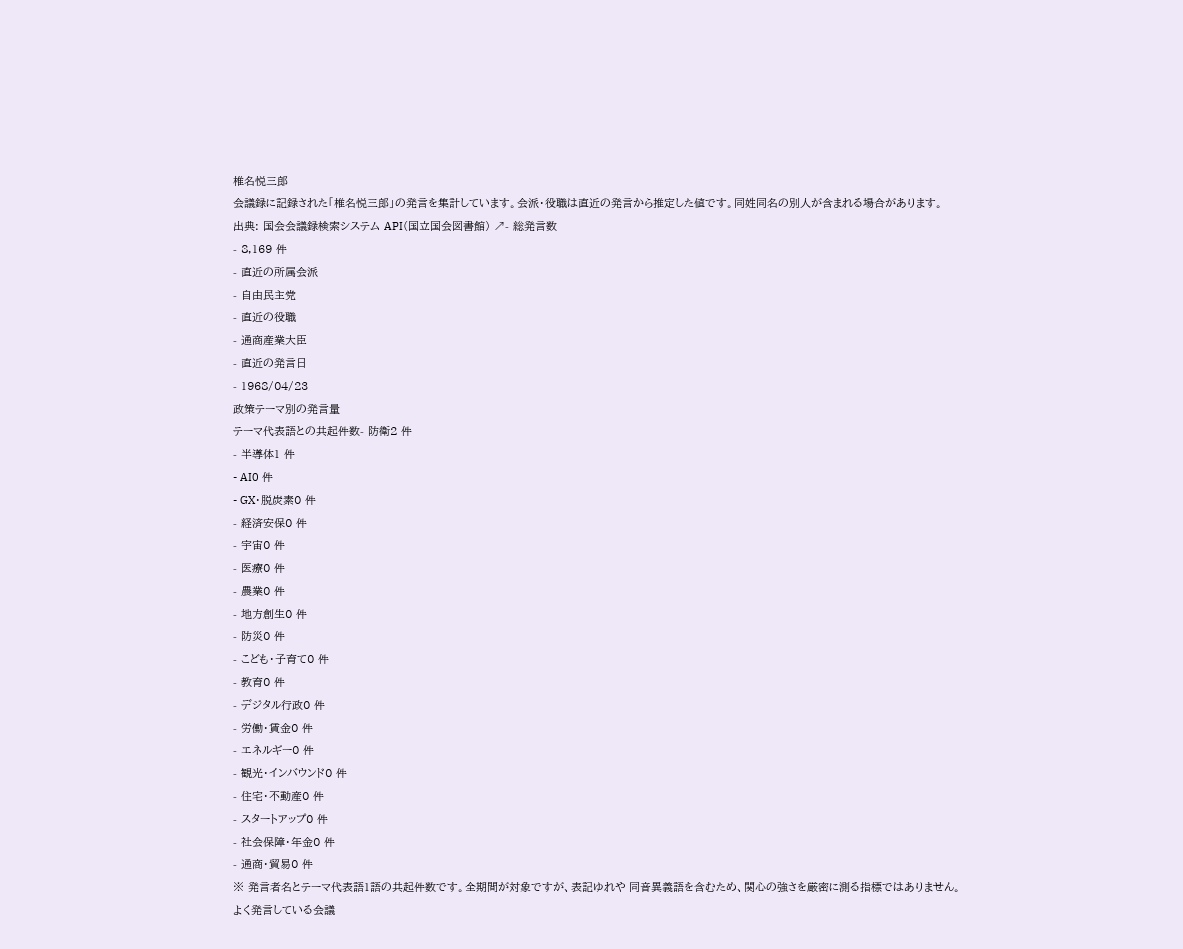椎名悦三郎
会議録に記録された「椎名悦三郎」の発言を集計しています。会派・役職は直近の発言から推定した値です。同姓同名の別人が含まれる場合があります。
出典: 国会会議録検索システム API(国立国会図書館) ↗- 総発言数
- 8,169 件
- 直近の所属会派
- 自由民主党
- 直近の役職
- 通商産業大臣
- 直近の発言日
- 1968/04/23
政策テーマ別の発言量
テーマ代表語との共起件数- 防衛2 件
- 半導体1 件
- AI0 件
- GX・脱炭素0 件
- 経済安保0 件
- 宇宙0 件
- 医療0 件
- 農業0 件
- 地方創生0 件
- 防災0 件
- こども・子育て0 件
- 教育0 件
- デジタル行政0 件
- 労働・賃金0 件
- エネルギー0 件
- 観光・インバウンド0 件
- 住宅・不動産0 件
- スタートアップ0 件
- 社会保障・年金0 件
- 通商・貿易0 件
※ 発言者名とテーマ代表語1語の共起件数です。全期間が対象ですが、表記ゆれや 同音異義語を含むため、関心の強さを厳密に測る指標ではありません。
よく発言している会議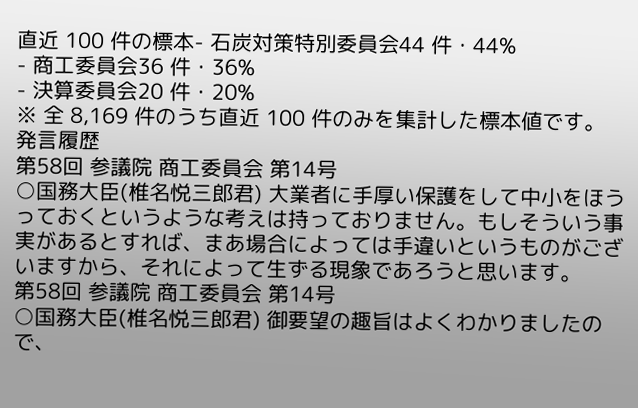直近 100 件の標本- 石炭対策特別委員会44 件・44%
- 商工委員会36 件・36%
- 決算委員会20 件・20%
※ 全 8,169 件のうち直近 100 件のみを集計した標本値です。
発言履歴
第58回 参議院 商工委員会 第14号
○国務大臣(椎名悦三郎君) 大業者に手厚い保護をして中小をほうっておくというような考えは持っておりません。もしそういう事実があるとすれば、まあ場合によっては手違いというものがございますから、それによって生ずる現象であろうと思います。
第58回 参議院 商工委員会 第14号
○国務大臣(椎名悦三郎君) 御要望の趣旨はよくわかりましたので、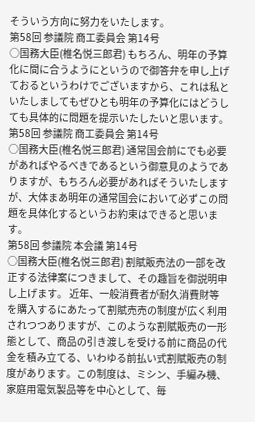そういう方向に努力をいたします。
第58回 参議院 商工委員会 第14号
○国務大臣(椎名悦三郎君) もちろん、明年の予算化に間に合うようにというので御答弁を申し上げておるというわけでございますから、これは私といたしましてもぜひとも明年の予算化にはどうしても具体的に問題を提示いたしたいと思います。
第58回 参議院 商工委員会 第14号
○国務大臣(椎名悦三郎君) 通常国会前にでも必要があればやるべきであるという御意見のようでありますが、もちろん必要があればそういたしますが、大体まあ明年の通常国会において必ずこの問題を具体化するというお約束はできると思います。
第58回 参議院 本会議 第14号
○国務大臣(椎名悦三郎君) 割賦販売法の一部を改正する法律案につきまして、その趣旨を御説明申し上げます。 近年、一般消費者が耐久消費財等を購入するにあたって割賦売売の制度が広く利用されつつありますが、このような割賦販売の一形態として、商品の引き渡しを受ける前に商品の代金を積み立てる、いわゆる前払い式割賦販売の制度があります。この制度は、ミシン、手編み機、家庭用電気製品等を中心として、毎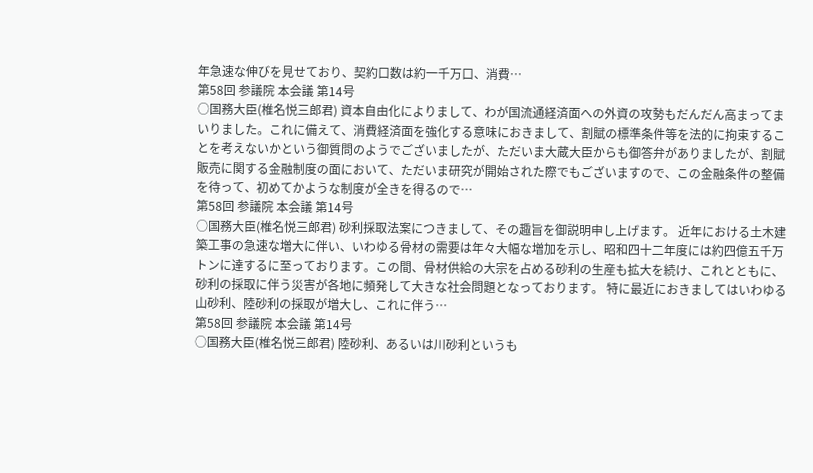年急速な伸びを見せており、契約口数は約一千万口、消費…
第58回 参議院 本会議 第14号
○国務大臣(椎名悦三郎君) 資本自由化によりまして、わが国流通経済面への外資の攻勢もだんだん高まってまいりました。これに備えて、消費経済面を強化する意味におきまして、割賦の標準条件等を法的に拘束することを考えないかという御質問のようでございましたが、ただいま大蔵大臣からも御答弁がありましたが、割賦販売に関する金融制度の面において、ただいま研究が開始された際でもございますので、この金融条件の整備を待って、初めてかような制度が全きを得るので…
第58回 参議院 本会議 第14号
○国務大臣(椎名悦三郎君) 砂利採取法案につきまして、その趣旨を御説明申し上げます。 近年における土木建築工事の急速な増大に伴い、いわゆる骨材の需要は年々大幅な増加を示し、昭和四十二年度には約四億五千万トンに達するに至っております。この間、骨材供給の大宗を占める砂利の生産も拡大を続け、これとともに、砂利の採取に伴う災害が各地に頻発して大きな社会問題となっております。 特に最近におきましてはいわゆる山砂利、陸砂利の採取が増大し、これに伴う…
第58回 参議院 本会議 第14号
○国務大臣(椎名悦三郎君) 陸砂利、あるいは川砂利というも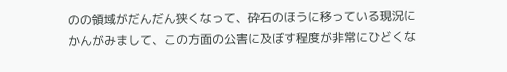のの領域がだんだん狭くなって、砕石のほうに移っている現況にかんがみまして、この方面の公害に及ぼす程度が非常にひどくな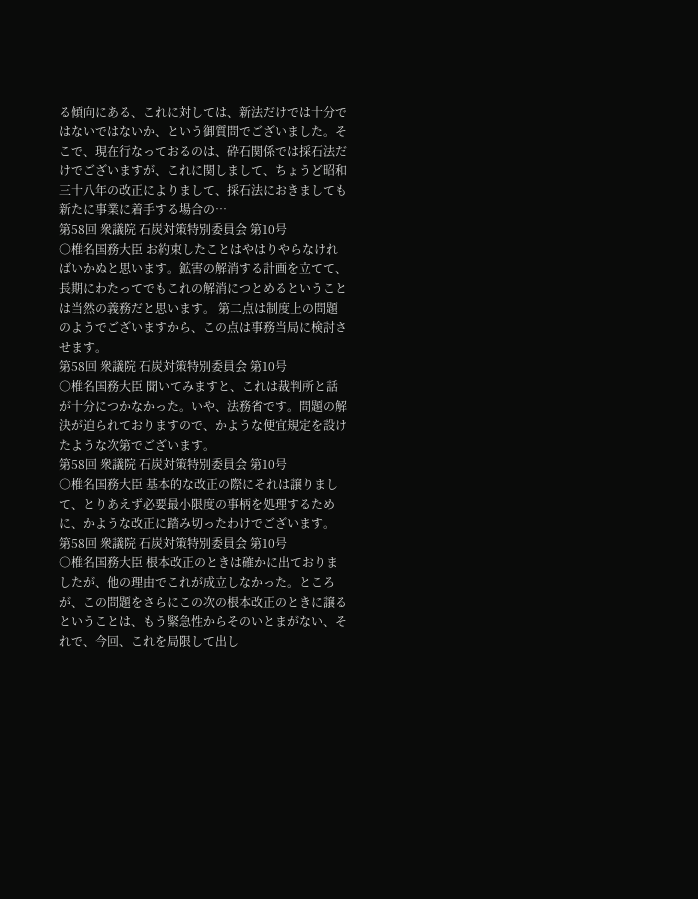る傾向にある、これに対しては、新法だけでは十分ではないではないか、という御質問でございました。そこで、現在行なっておるのは、砕石関係では採石法だけでございますが、これに関しまして、ちょうど昭和三十八年の改正によりまして、採石法におきましても新たに事業に着手する場合の…
第58回 衆議院 石炭対策特別委員会 第10号
○椎名国務大臣 お約束したことはやはりやらなければいかぬと思います。鉱害の解消する計画を立てて、長期にわたってでもこれの解消につとめるということは当然の義務だと思います。 第二点は制度上の問題のようでございますから、この点は事務当局に検討させます。
第58回 衆議院 石炭対策特別委員会 第10号
○椎名国務大臣 聞いてみますと、これは裁判所と話が十分につかなかった。いや、法務省です。問題の解決が迫られておりますので、かような便宜規定を設けたような次第でございます。
第58回 衆議院 石炭対策特別委員会 第10号
○椎名国務大臣 基本的な改正の際にそれは譲りまして、とりあえず必要最小限度の事柄を処理するために、かような改正に踏み切ったわけでございます。
第58回 衆議院 石炭対策特別委員会 第10号
○椎名国務大臣 根本改正のときは確かに出ておりましたが、他の理由でこれが成立しなかった。ところが、この問題をさらにこの次の根本改正のときに譲るということは、もう緊急性からそのいとまがない、それで、今回、これを局限して出し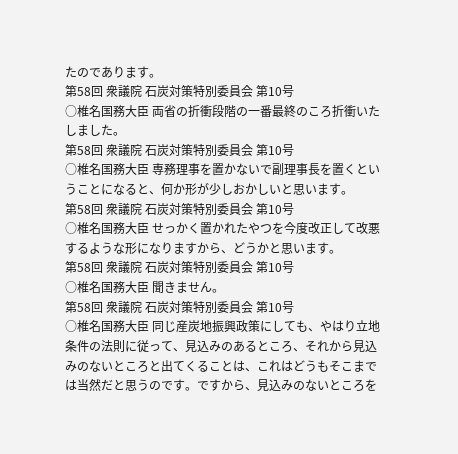たのであります。
第58回 衆議院 石炭対策特別委員会 第10号
○椎名国務大臣 両省の折衝段階の一番最終のころ折衝いたしました。
第58回 衆議院 石炭対策特別委員会 第10号
○椎名国務大臣 専務理事を置かないで副理事長を置くということになると、何か形が少しおかしいと思います。
第58回 衆議院 石炭対策特別委員会 第10号
○椎名国務大臣 せっかく置かれたやつを今度改正して改悪するような形になりますから、どうかと思います。
第58回 衆議院 石炭対策特別委員会 第10号
○椎名国務大臣 聞きません。
第58回 衆議院 石炭対策特別委員会 第10号
○椎名国務大臣 同じ産炭地振興政策にしても、やはり立地条件の法則に従って、見込みのあるところ、それから見込みのないところと出てくることは、これはどうもそこまでは当然だと思うのです。ですから、見込みのないところを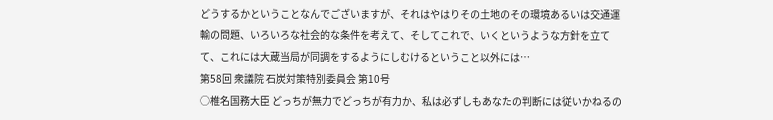どうするかということなんでございますが、それはやはりその土地のその環境あるいは交通運輸の問題、いろいろな社会的な条件を考えて、そしてこれで、いくというような方針を立てて、これには大蔵当局が同調をするようにしむけるということ以外には…
第58回 衆議院 石炭対策特別委員会 第10号
○椎名国務大臣 どっちが無力でどっちが有力か、私は必ずしもあなたの判断には従いかねるの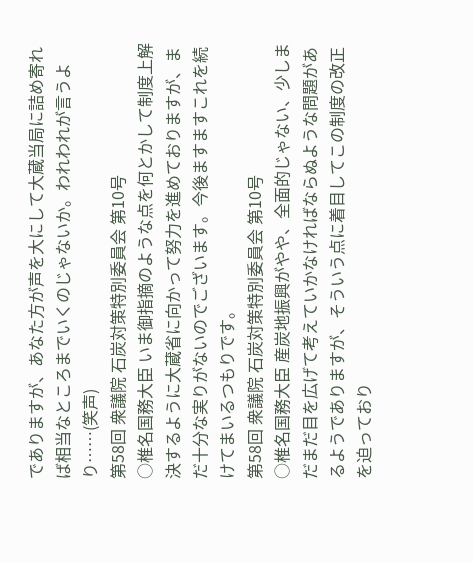でありますが、あなた方が声を大にして大蔵当局に詰め寄れば相当なところまでいくのじゃないか。われわれが言うより……(笑声)
第58回 衆議院 石炭対策特別委員会 第10号
○椎名国務大臣 いま御指摘のような点を何とかして制度上解決するように大蔵省に向かって努力を進めておりますが、まだ十分な実りがないのでございます。今後ますますこれを続けてまいるつもりです。
第58回 衆議院 石炭対策特別委員会 第10号
○椎名国務大臣 産炭地振興がやや、全面的じゃない、少しまだまだ目を広げて考えていかなければならぬような問題があるようでありますが、そういう点に着目してこの制度の改正を迫っており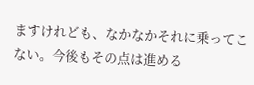ますけれども、なかなかそれに乗ってこない。今後もその点は進める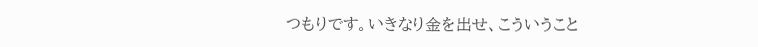つもりです。いきなり金を出せ、こういうこと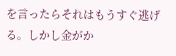を言ったらそれはもうすぐ逃げる。しかし金がか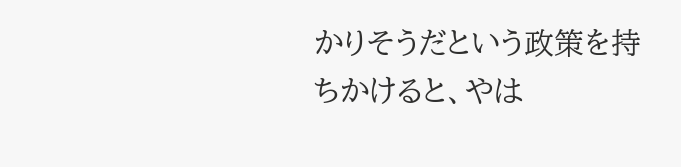かりそうだという政策を持ちかけると、やは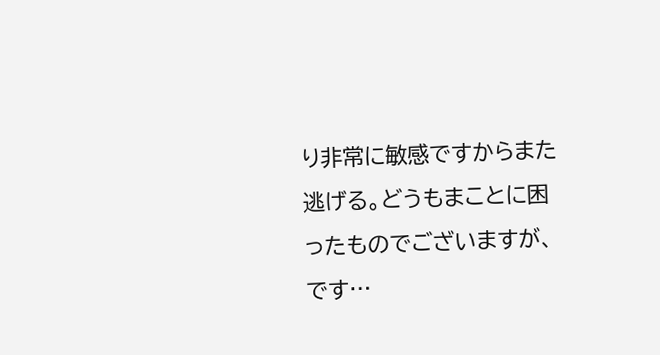り非常に敏感ですからまた逃げる。どうもまことに困ったものでございますが、です…